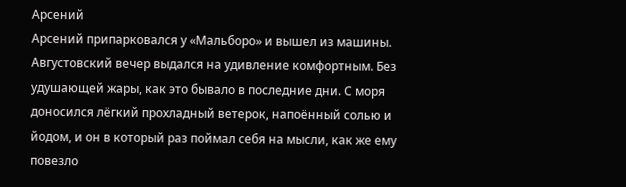Арсений
Арсений припарковался у «Мальборо» и вышел из машины. Августовский вечер выдался на удивление комфортным. Без удушающей жары, как это бывало в последние дни. С моря доносился лёгкий прохладный ветерок, напоённый солью и йодом, и он в который раз поймал себя на мысли, как же ему повезло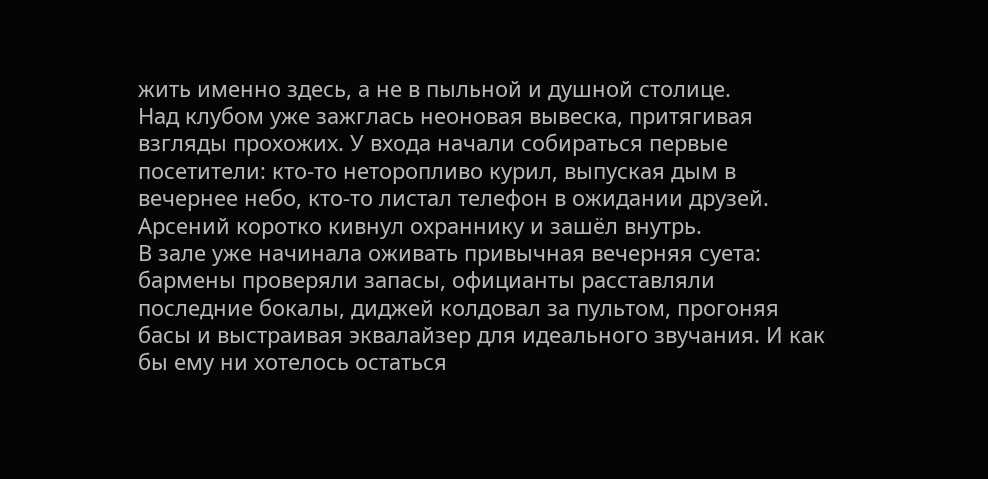жить именно здесь, а не в пыльной и душной столице.
Над клубом уже зажглась неоновая вывеска, притягивая взгляды прохожих. У входа начали собираться первые посетители: кто-то неторопливо курил, выпуская дым в вечернее небо, кто-то листал телефон в ожидании друзей.
Арсений коротко кивнул охраннику и зашёл внутрь.
В зале уже начинала оживать привычная вечерняя суета: бармены проверяли запасы, официанты расставляли последние бокалы, диджей колдовал за пультом, прогоняя басы и выстраивая эквалайзер для идеального звучания. И как бы ему ни хотелось остаться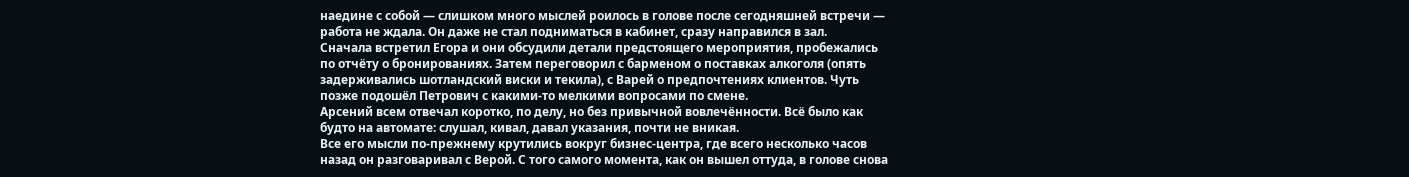наедине с собой — слишком много мыслей роилось в голове после сегодняшней встречи — работа не ждала. Он даже не стал подниматься в кабинет, сразу направился в зал.
Сначала встретил Егора и они обсудили детали предстоящего мероприятия, пробежались по отчёту о бронированиях. Затем переговорил с барменом о поставках алкоголя (опять задерживались шотландский виски и текила), с Варей о предпочтениях клиентов. Чуть позже подошёл Петрович с какими-то мелкими вопросами по смене.
Арсений всем отвечал коротко, по делу, но без привычной вовлечённости. Всё было как будто на автомате: слушал, кивал, давал указания, почти не вникая.
Все его мысли по-прежнему крутились вокруг бизнес-центра, где всего несколько часов назад он разговаривал с Верой. С того самого момента, как он вышел оттуда, в голове снова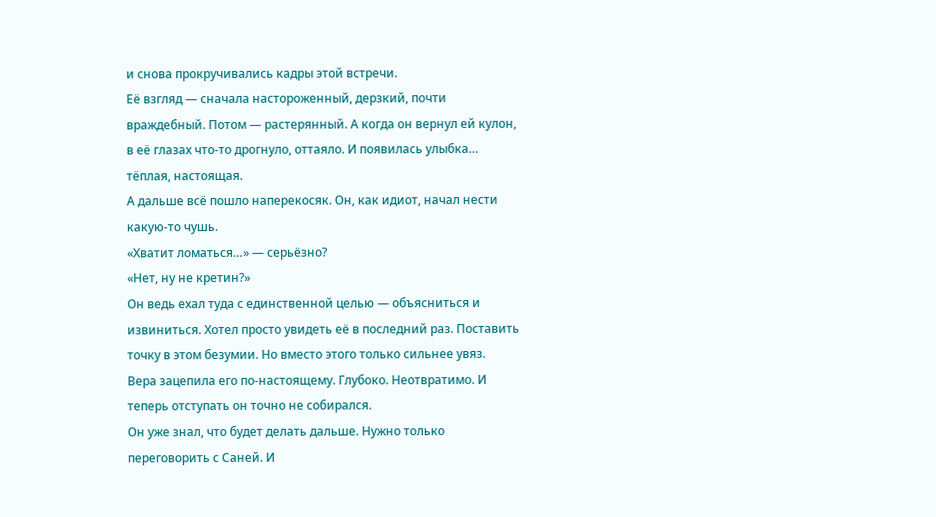и снова прокручивались кадры этой встречи.
Её взгляд — сначала настороженный, дерзкий, почти враждебный. Потом — растерянный. А когда он вернул ей кулон, в её глазах что-то дрогнуло, оттаяло. И появилась улыбка… тёплая, настоящая.
А дальше всё пошло наперекосяк. Он, как идиот, начал нести какую-то чушь.
«Хватит ломаться…» — серьёзно?
«Нет, ну не кретин?»
Он ведь ехал туда с единственной целью — объясниться и извиниться. Хотел просто увидеть её в последний раз. Поставить точку в этом безумии. Но вместо этого только сильнее увяз.
Вера зацепила его по-настоящему. Глубоко. Неотвратимо. И теперь отступать он точно не собирался.
Он уже знал, что будет делать дальше. Нужно только переговорить с Саней. И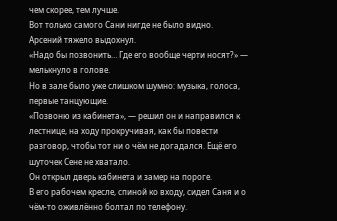чем скорее, тем лучше.
Вот только самого Сани нигде не было видно.
Арсений тяжело выдохнул.
«Надо бы позвонить… Где его вообще черти носят?» — мелькнуло в голове.
Но в зале было уже слишком шумно: музыка, голоса, первые танцующие.
«Позвоню из кабинета», — решил он и направился к лестнице, на ходу прокручивая, как бы повести разговор, чтобы тот ни о чём не догадался. Ещё его шуточек Сене не хватало.
Он открыл дверь кабинета и замер на пороге.
В его рабочем кресле, спиной ко входу, сидел Саня и о чём-то оживлённо болтал по телефону.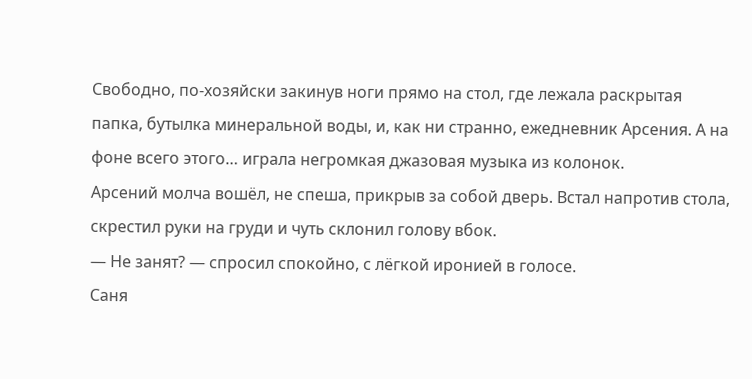Свободно, по-хозяйски закинув ноги прямо на стол, где лежала раскрытая папка, бутылка минеральной воды, и, как ни странно, ежедневник Арсения. А на фоне всего этого… играла негромкая джазовая музыка из колонок.
Арсений молча вошёл, не спеша, прикрыв за собой дверь. Встал напротив стола, скрестил руки на груди и чуть склонил голову вбок.
— Не занят? — спросил спокойно, с лёгкой иронией в голосе.
Саня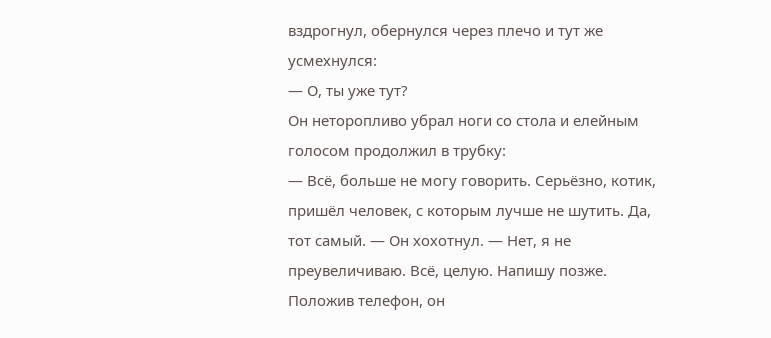вздрогнул, обернулся через плечо и тут же усмехнулся:
— О, ты уже тут?
Он неторопливо убрал ноги со стола и елейным голосом продолжил в трубку:
— Всё, больше не могу говорить. Серьёзно, котик, пришёл человек, с которым лучше не шутить. Да, тот самый. — Он хохотнул. — Нет, я не преувеличиваю. Всё, целую. Напишу позже.
Положив телефон, он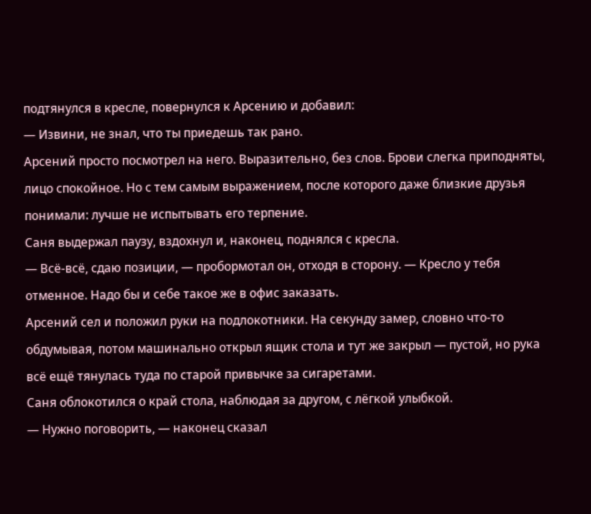подтянулся в кресле, повернулся к Арсению и добавил:
— Извини, не знал, что ты приедешь так рано.
Арсений просто посмотрел на него. Выразительно, без слов. Брови слегка приподняты, лицо спокойное. Но с тем самым выражением, после которого даже близкие друзья понимали: лучше не испытывать его терпение.
Саня выдержал паузу, вздохнул и, наконец, поднялся с кресла.
— Всё-всё, сдаю позиции, — пробормотал он, отходя в сторону. — Кресло у тебя отменное. Надо бы и себе такое же в офис заказать.
Арсений сел и положил руки на подлокотники. На секунду замер, словно что-то обдумывая, потом машинально открыл ящик стола и тут же закрыл — пустой, но рука всё ещё тянулась туда по старой привычке за сигаретами.
Саня облокотился о край стола, наблюдая за другом, с лёгкой улыбкой.
— Нужно поговорить, — наконец сказал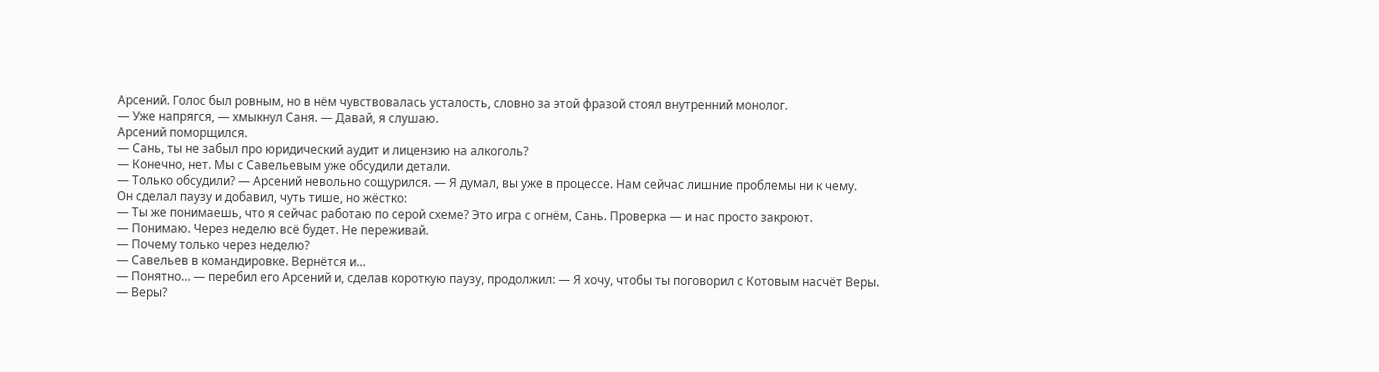Арсений. Голос был ровным, но в нём чувствовалась усталость, словно за этой фразой стоял внутренний монолог.
— Уже напрягся, — хмыкнул Саня. — Давай, я слушаю.
Арсений поморщился.
— Сань, ты не забыл про юридический аудит и лицензию на алкоголь?
— Конечно, нет. Мы с Савельевым уже обсудили детали.
— Только обсудили? — Арсений невольно сощурился. — Я думал, вы уже в процессе. Нам сейчас лишние проблемы ни к чему.
Он сделал паузу и добавил, чуть тише, но жёстко:
— Ты же понимаешь, что я сейчас работаю по серой схеме? Это игра с огнём, Сань. Проверка — и нас просто закроют.
— Понимаю. Через неделю всё будет. Не переживай.
— Почему только через неделю?
— Савельев в командировке. Вернётся и…
— Понятно… — перебил его Арсений и, сделав короткую паузу, продолжил: — Я хочу, чтобы ты поговорил с Котовым насчёт Веры.
— Веры?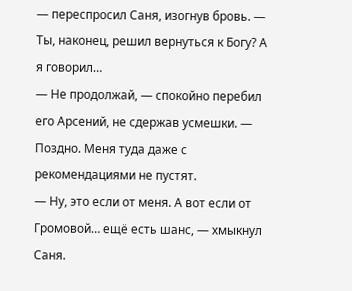— переспросил Саня, изогнув бровь. — Ты, наконец, решил вернуться к Богу? А я говорил…
— Не продолжай, — спокойно перебил его Арсений, не сдержав усмешки. — Поздно. Меня туда даже с рекомендациями не пустят.
— Ну, это если от меня. А вот если от Громовой… ещё есть шанс, — хмыкнул Саня.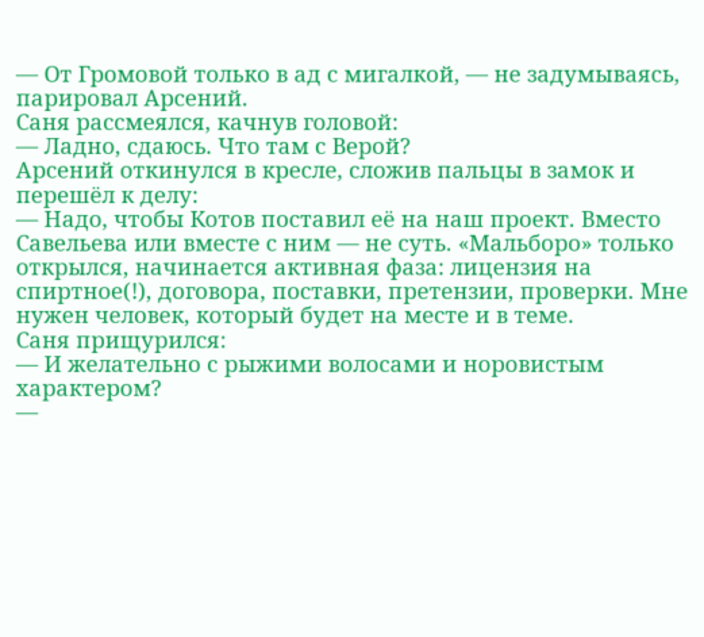— От Громовой только в ад с мигалкой, — не задумываясь, парировал Арсений.
Саня рассмеялся, качнув головой:
— Ладно, сдаюсь. Что там с Верой?
Арсений откинулся в кресле, сложив пальцы в замок и перешёл к делу:
— Надо, чтобы Котов поставил её на наш проект. Вместо Савельева или вместе с ним — не суть. «Мальборо» только открылся, начинается активная фаза: лицензия на спиртное(!), договора, поставки, претензии, проверки. Мне нужен человек, который будет на месте и в теме.
Саня прищурился:
— И желательно с рыжими волосами и норовистым характером?
—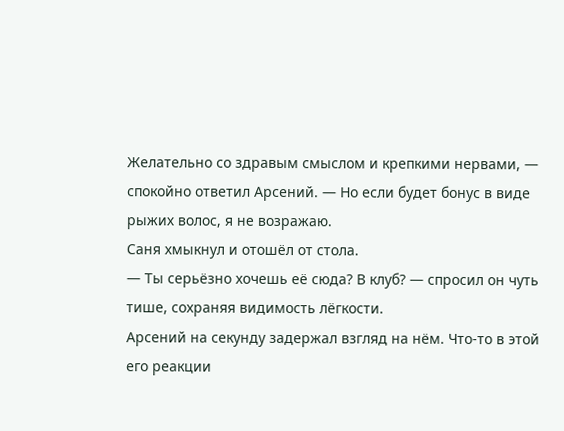Желательно со здравым смыслом и крепкими нервами, — спокойно ответил Арсений. — Но если будет бонус в виде рыжих волос, я не возражаю.
Саня хмыкнул и отошёл от стола.
— Ты серьёзно хочешь её сюда? В клуб? — спросил он чуть тише, сохраняя видимость лёгкости.
Арсений на секунду задержал взгляд на нём. Что-то в этой его реакции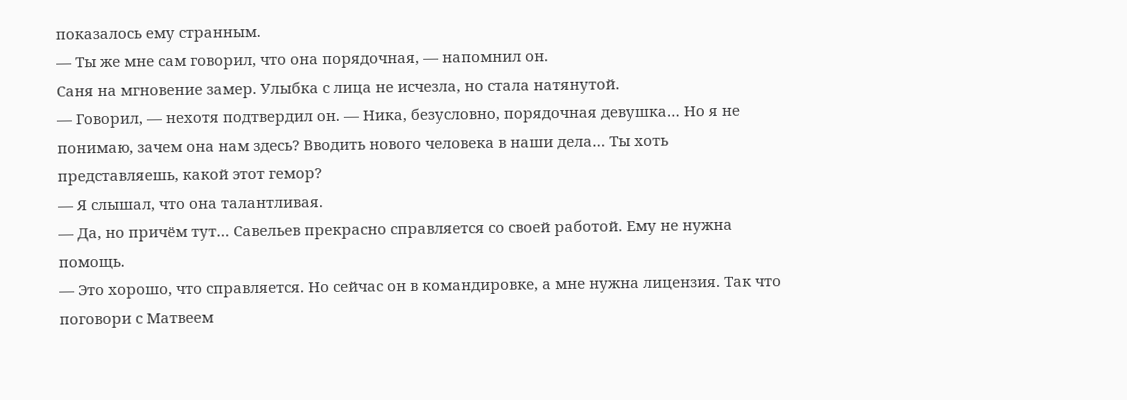показалось ему странным.
— Ты же мне сам говорил, что она порядочная, — напомнил он.
Саня на мгновение замер. Улыбка с лица не исчезла, но стала натянутой.
— Говорил, — нехотя подтвердил он. — Ника, безусловно, порядочная девушка… Но я не понимаю, зачем она нам здесь? Вводить нового человека в наши дела… Ты хоть представляешь, какой этот гемор?
— Я слышал, что она талантливая.
— Да, но причём тут… Савельев прекрасно справляется со своей работой. Ему не нужна помощь.
— Это хорошо, что справляется. Но сейчас он в командировке, а мне нужна лицензия. Так что поговори с Матвеем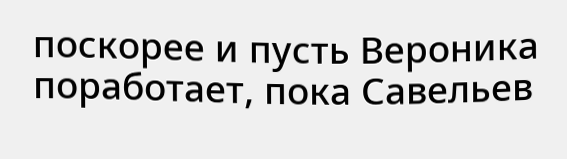поскорее и пусть Вероника поработает, пока Савельев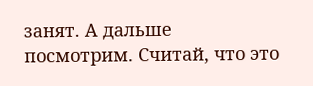занят. А дальше посмотрим. Считай, что это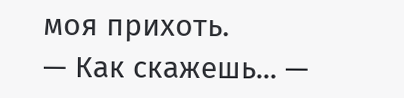моя прихоть.
— Как скажешь... —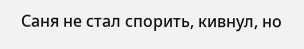Саня не стал спорить, кивнул, но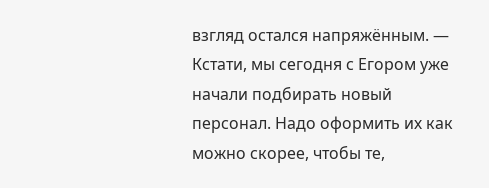взгляд остался напряжённым. — Кстати, мы сегодня с Егором уже начали подбирать новый персонал. Надо оформить их как можно скорее, чтобы те,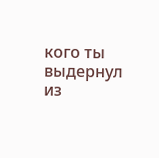кого ты выдернул из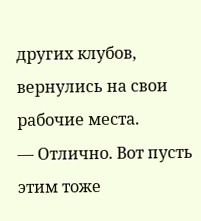других клубов, вернулись на свои рабочие места.
— Отлично. Вот пусть этим тоже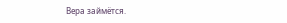Вера займётся.